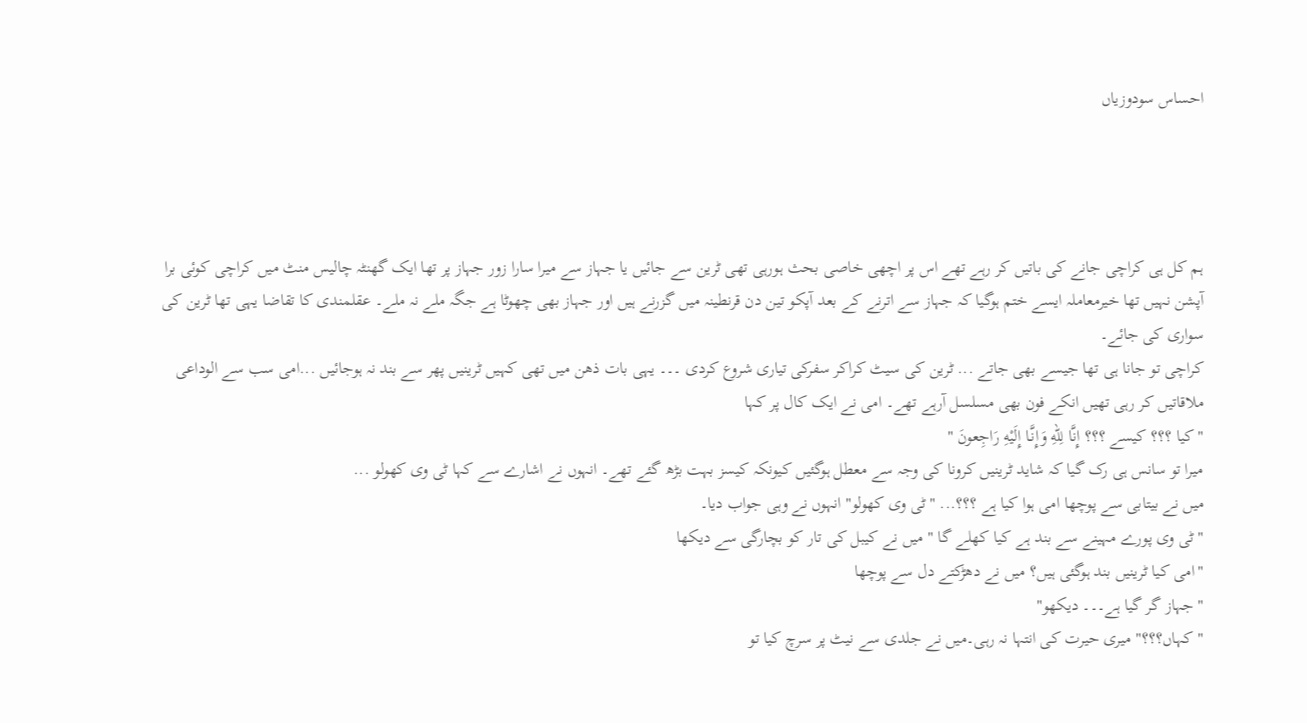احساس سودوزیاں




ہم کل ہی کراچی جانے کی باتیں کر رہے تھے اس پر اچھی خاصی بحث ہورہی تھی ٹرین سے جائیں یا جہاز سے میرا سارا زور جہاز پر تھا ایک گھنٹہ چالیس منٹ میں کراچی کوئی برا آپشن نہیں تھا خیرمعاملہ ایسے ختم ہوگیا کہ جہاز سے اترنے کے بعد آپکو تین دن قرنطینہ میں گزرنے ہیں اور جہاز بھی چھوٹا ہے جگہ ملے نہ ملے۔ عقلمندی کا تقاضا یہی تھا ٹرین کی سواری کی جائے۔
کراچی تو جانا ہی تھا جیسے بھی جاتے ... ٹرین کی سیٹ کراکر سفرکی تیاری شروع کردی ۔۔۔ یہی بات ذھن میں تھی کہیں ٹرینیں پھر سے بند نہ ہوجائیں ...امی سب سے الوداعی ملاقاتیں کر رہی تھیں انکے فون بھی مسلسل آرہے تھے۔ امی نے ایک کال پر کہا
"کیا ؟؟؟ کیسے ؟؟؟ إِنَّا لِلّهِ وَإِنَّـا إِلَيْهِ رَاجِعونَ "
میرا تو سانس ہی رک گیا کہ شاید ٹرینیں کرونا کی وجہ سے معطل ہوگئیں کیونکہ کیسز بہت بڑھ گئے تھے۔ انہوں نے اشارے سے کہا ٹی وی کھولو ...
میں نے بیتابی سے پوچھا امی ہوا کیا ہے ؟؟؟... "ٹی وی کھولو" انہوں نے وہی جواب دیا۔
"ٹی وی پورے مہینے سے بند ہے کیا کھلے گا " میں نے کیبل کی تار کو بچارگی سے دیکھا
"امی کیا ٹرینیں بند ہوگئی ہیں؟ میں نے دھڑکتے دل سے پوچھا
"جہاز گر گیا ہے۔۔۔ دیکھو"
"کہاں؟؟؟" میری حیرت کی انتہا نہ رہی۔میں نے جلدی سے نیٹ پر سرچ کیا تو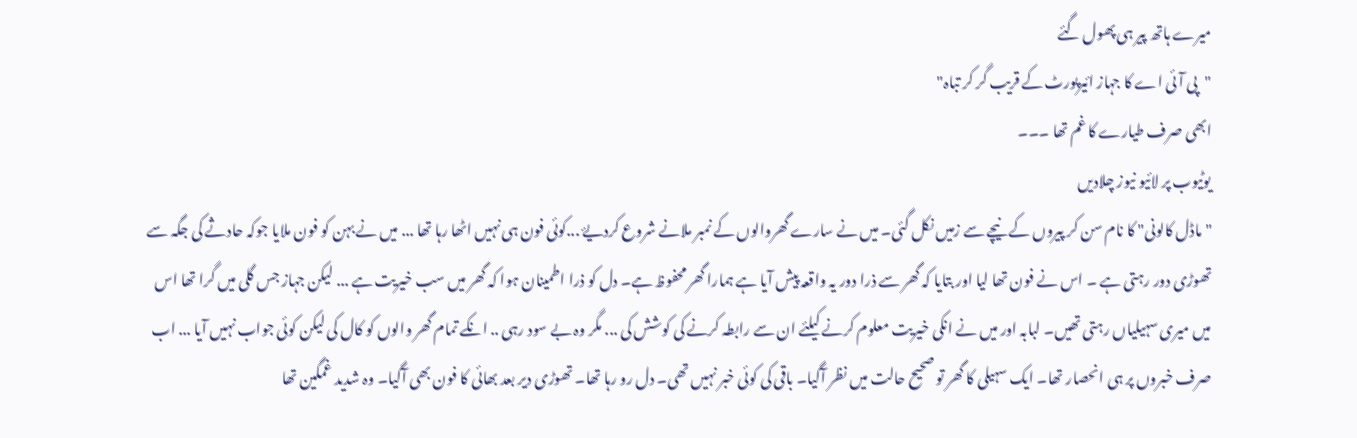میرے ہاتھ پیر ہی پھول گئے
"پی آئی اے کا جہاز ائیرپورٹ کے قریب گر کر تباہ"
ابھی صرف طیارے کا غم تھا ۔۔۔
یوٹیوب پر لائیو نیوز چلادیں
"ماڈل کالونی" کا نام سن کر پیروں کے نیچے سے زمیں نکل گئی۔ میں نے سارے گھروالوں کے نمبر ملانے شروع کردیۓ ...کوئی فون ہی نہیں اٹھا رہا تھا ... میں نے بہن کو فون ملایا جوکہ حادثے کی جگہ سے تھوڑی دور رہتی ہے ۔ اس نے فون تھا لیا اور بتایا کہ گھر سے ذرا دور یہ واقعہ پیش آیا ہے ہمارا گھر محفوظ ہے۔ دل کو ذرا اطمينان ہوا کہ گھر میں سب خیریت ہے ... لیکن جہاز جس گلی میں گرا تھا اس میں میری سہیلیاں رہتی تھیں۔ لبابہ اور میں نے انکی خیریت معلوم کرنے کیلئے ان سے رابطہ کرنے کی کوشش کی ... مگر وہ بے سود رہی .. انکے تمام گھر والوں کو کال کی لیکن کوئی جواب نہیں آیا ... اب صرف خبروں پر ہی انحصار تھا۔ ایک سہیلی کا گھر تو صحیح حالت میں نظر آگیا۔ باقی کی کوئی خبر نہیں تھی۔ دل رو رہا تھا۔ تھوڑی دیر بعد بھائی کا فون بھی آگیا۔ وہ شدید غمگین تھا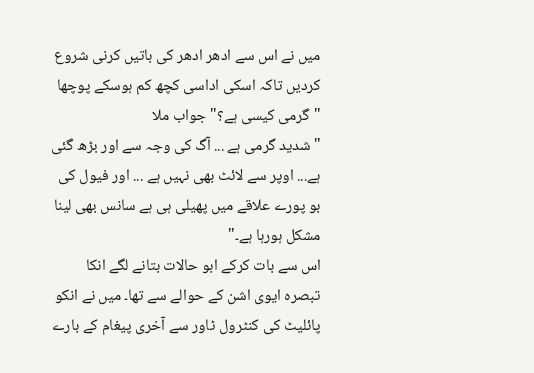میں نے اس سے ادھر ادھر کی باتیں کرنی شروع کردیں تاکہ اسکی اداسی کچھ کم ہوسکے پوچھا
"گرمی کیسی ہے؟" جواب ملا
" شدید گرمی ہے ... آگ کی وجہ سے اور بڑھ گئی ہے... اوپر سے لائٹ بھی نہیں ہے ... اور فیول کی بو پورے علاقے میں پھیلی ہی ہے سانس بھی لینا مشکل ہورہا ہے۔"
اس سے بات کرکے ابو حالات بتانے لگے انکا تبصرہ ایوی اشن کے حوالے سے تھا۔ میں نے انکو پائلیٹ کی کنٹرول ٹاور سے آخری پیغام کے بارے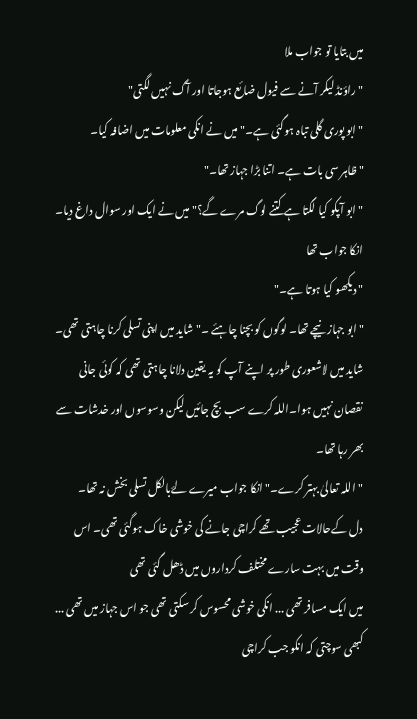میں بتایا تو جواب ملا
" راؤنڈ لیکر آنے سے فیول ضائع ہوجاتا اور آگ نہیں لگتی"
" ابو پوری گلی تباہ ہوگئی ہے۔" میں نے انکی معلومات میں اضافہ کیا۔
" ظاہر سی بات ہے۔ اتنا بڑا جہاز تھا۔"
" ابو آپکو کیا لگتا ہے کتنے لوگ مرے گے؟" میں نے ایک اور سوال داغ دیا۔ انکا جواب تھا
" دیکھو کیا ہوتا ہے۔"
" ابو جہاز نیچے تھا۔ لوگوں کو بچنا چاہئے ۔" شاید میں اپنی تسلی کرنا چاہتی تھی۔ شاید میں لاشعوری طور پر اپنے آپ کو یہ یقین دلانا چاہتی تھی کہ کوئی جانی نقصان نہیں ہوا۔اللہ کرے سب بچ جائیں لیکن وسوسوں اور خدشات سے بھر رہا تھا۔
" اللہ تعالیٰ بہتر کرے۔" انکا جواب میرے لۓبالکل تسلی بخش نہ تھا۔
دل کےحالات عجیب تھے کراچی جانے کی خوشی خاک ہوگئی تھی۔ اس وقت میں بہت سارے مختلف کرداروں میں ڈھل گئی تھی
میں ایک مسافر تھی ... انکی خوشی محسوس کر سکتی تھی جو اس جہاز میں تھی ... کبھی سوچتی کہ انکو جب کراچی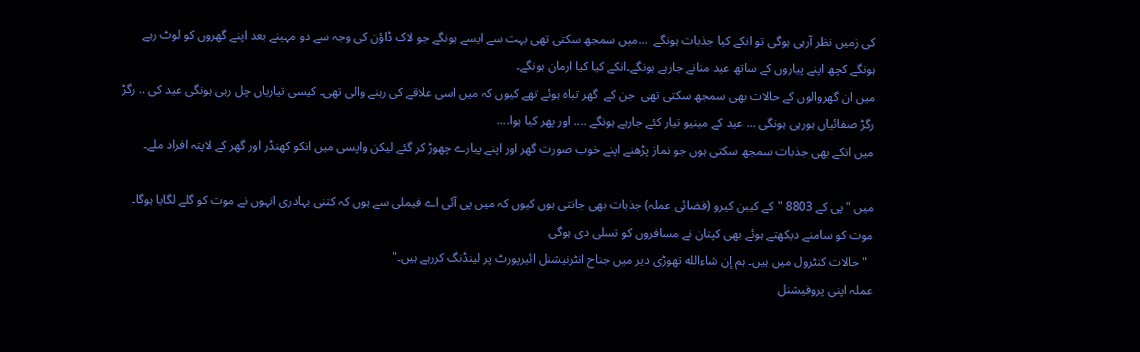کی زمیں نظر آرہی ہوگی تو انکے کیا جذبات ہونگے  ...میں سمجھ سکتی تھی بہت سے ایسے ہونگے جو لاک ڈاؤن کی وجہ سے دو مہینے بعد اپنے گھروں کو لوٹ رہے ہونگے کچھ اپنے پیاروں کے ساتھ عید منانے جارہے ہونگے۔انکے کیا کیا ارمان ہونگے۔
میں ان گھروالوں کے حالات بھی سمجھ سکتی تھی  جن کے  گھر تباہ ہوئے تھے کیوں کہ میں اسی علاقے کی رہنے والی تھی۔ کیسی تیاریاں چل رہی ہونگی عید کی .. رگڑ رگڑ صفائیاں ہورہی ہونگی ... عید کے مینیو تیار کئے جارہے ہونگے .... اور پھر کیا ہوا....
میں انکے بھی جذبات سمجھ سکتی ہوں جو نماز پڑھنے اپنے خوب صورت گھر اور اپنے پیارے چھوڑ کر گئے لیکن واپسی میں انکو کھنڈر اور گھر کے لاپتہ افراد ملے۔

میں "پی کے 8803 "کے کیبن کیرو (فضائی عملہ) جذبات بھی جانتی ہوں کیوں کہ میں پی آئی اے فیملی سے ہوں کہ کتنی بہادری انہوں نے موت کو گلے لگایا ہوگا۔ موت کو سامنے دیکھتے ہوئے بھی کپتان نے مسافروں کو تسلی دی ہوگی
  "حالات کنٹرول میں ہیں۔ ہم إن شاءالله تھوڑی دیر میں جناح انٹرنیشنل ائیرپورٹ پر لینڈنگ کررہے ہیں۔"
عملہ اپنی پروفیشنل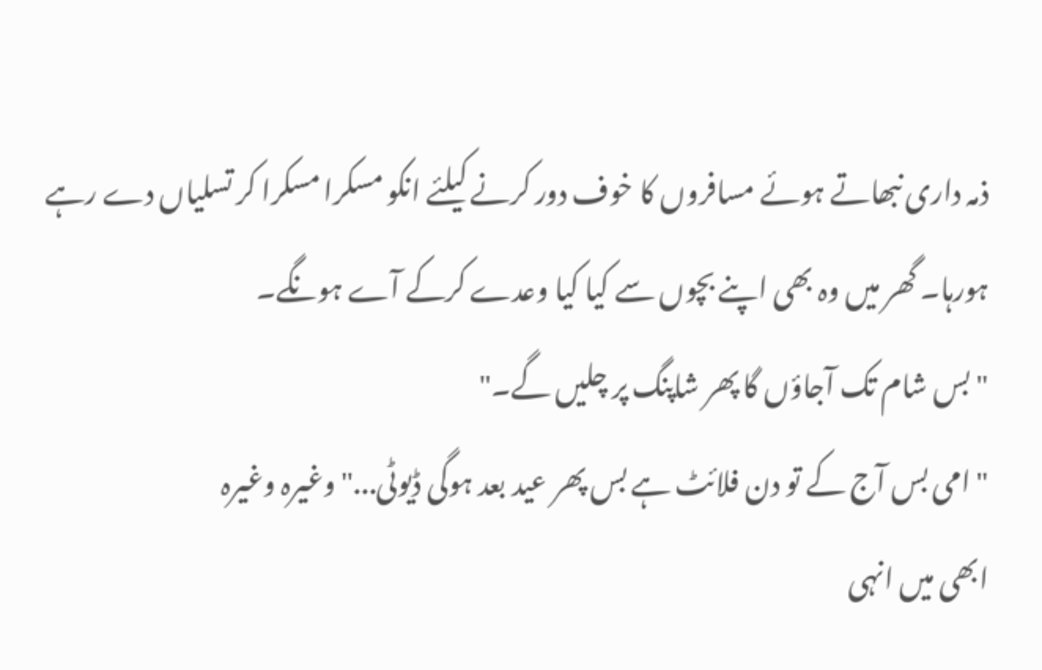ذمہ داری نبھاتے ہوئے مسافروں کا خوف دور کرنے کیلئے انکو مسکرا مسکرا کر تسلیاں دے رہے ہورہا۔ گھر میں وہ بھی اپنے بچوں سے کیا کیا وعدے کرکے آے ہونگے۔
"بس شام تک آجاؤں گا پھر شاپنگ پر چلیں گے۔"
" امی بس آج کے تو دن فلائٹ ہے بس پھر عید بعد ہوگی ڈیوٹی..." وغیرہ وغیرہ
ابھی میں انہی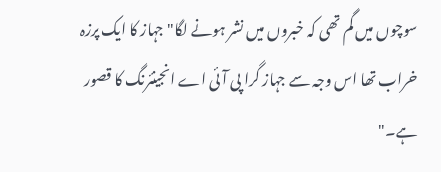سوچوں میں گم تھی کہ خبروں میں نشر ہونے لگا" جہاز کا ایک پرزہ خراب تھا اس وجہ سے جہاز گرا پی آئی اے انجینئرنگ کا قصور ہے۔"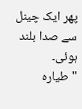پھر ایک چینل سے صدا بلند ہوئی۔
" طیارہ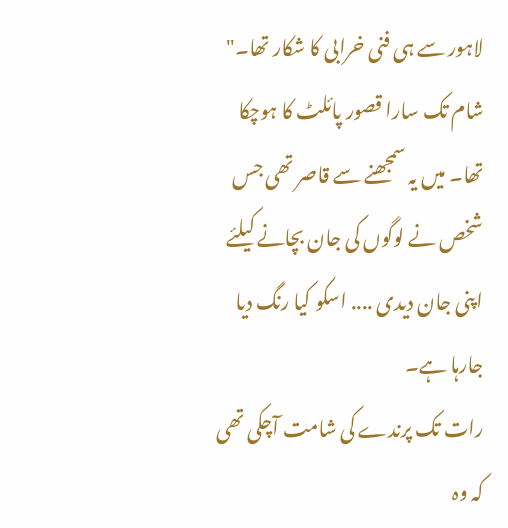لاہور سے ہی فنی خرابی کا شکار تھا۔"
شام تک سارا قصور پائلٹ کا ہوچکا تھا۔ میں یہ سمجھنے سے قاصر تھی جس شخص نے لوگوں کی جان بچانے کیلئے اپنی جان دیدی .... اسکو کیا رنگ دیا جارہا ہے۔
رات تک پرندے کی شامت آچکی تھی کہ وہ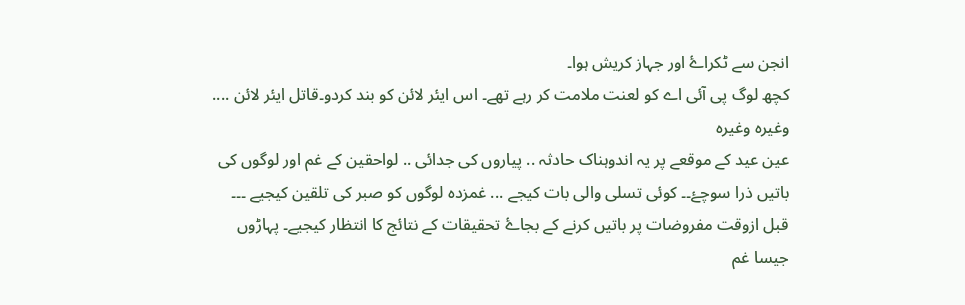انجن سے ٹکراۓ اور جہاز کریش ہوا۔
کچھ لوگ پی آئی اے کو لعنت ملامت کر رہے تھے۔ اس ایئر لائن کو بند کردو۔قاتل ایئر لائن .... وغیرہ وغیرہ
عین عید کے موقعے پر یہ اندوہناک حادثہ .. پیاروں کی جدائی .. لواحقین کے غم اور لوگوں کی باتیں ذرا سوچۓ۔۔ کوئی تسلی والی بات کیجے ... غمزدہ لوگوں کو صبر کی تلقین کیجیے ۔۔۔ قبل ازوقت مفروضات پر باتیں کرنے کے بجاۓ تحقیقات کے نتائج کا انتظار کیجیے۔ پہاڑوں جیسا غم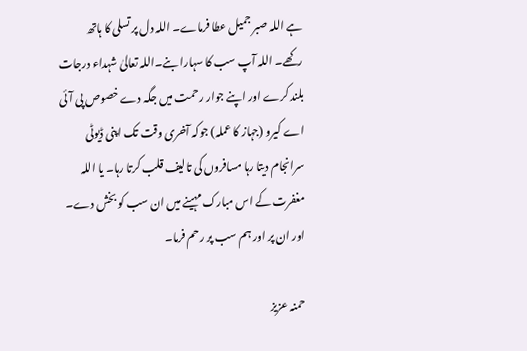ہے اللہ صبر جمیل عطا فرماے۔ اللہ دل پر تسلی کا ہاتھ رکھے۔ اللہ آپ سب کا سہارا بنے۔اللہ تعالیٰ شہداء درجات بلند کرے اور اپنے جوار رحمت میں جگہ دے خصوص پی آئی اے کیرو (جہاز کا عملہ) جوکہ آخری وقت تک اپنی ڈیوٹی سرانجام دیتا رہا مسافروں کی تالیف قلب کرتا رہا۔ یا اللہ مغفرت کے اس مبارک مہینے میں ان سب کو بخش دے۔ اور ان پر اور ہم سب پر رحم فرما۔

حمنہ عزیز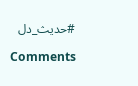#حدیث_دل

Comments